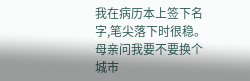我在病历本上签下名字,笔尖落下时很稳。
母亲问我要不要换个城市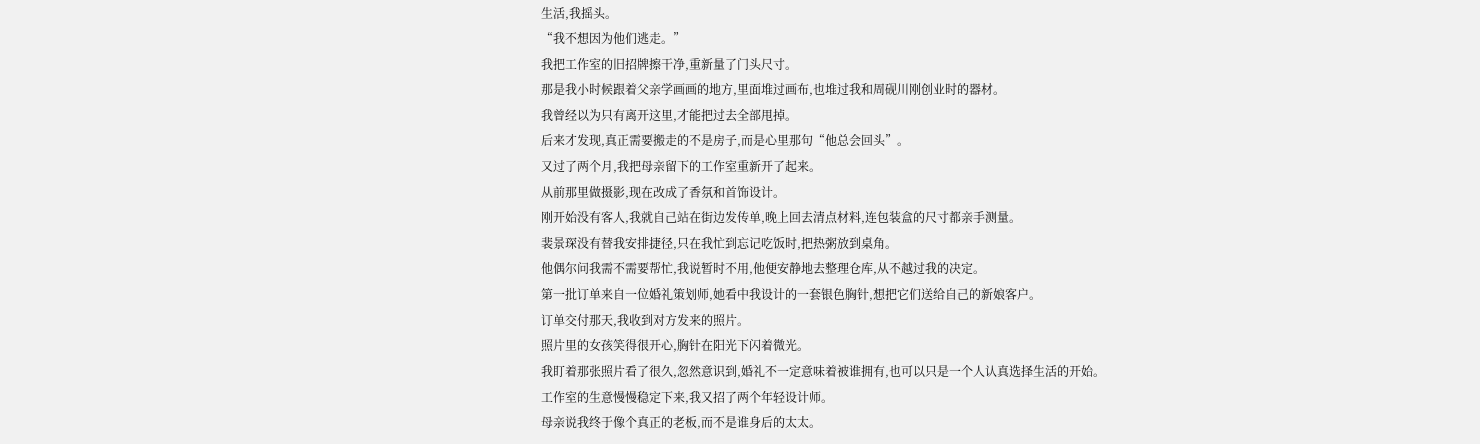生活,我摇头。
“我不想因为他们逃走。”
我把工作室的旧招牌擦干净,重新量了门头尺寸。
那是我小时候跟着父亲学画画的地方,里面堆过画布,也堆过我和周砚川刚创业时的器材。
我曾经以为只有离开这里,才能把过去全部甩掉。
后来才发现,真正需要搬走的不是房子,而是心里那句“他总会回头”。
又过了两个月,我把母亲留下的工作室重新开了起来。
从前那里做摄影,现在改成了香氛和首饰设计。
刚开始没有客人,我就自己站在街边发传单,晚上回去清点材料,连包装盒的尺寸都亲手测量。
裴景琛没有替我安排捷径,只在我忙到忘记吃饭时,把热粥放到桌角。
他偶尔问我需不需要帮忙,我说暂时不用,他便安静地去整理仓库,从不越过我的决定。
第一批订单来自一位婚礼策划师,她看中我设计的一套银色胸针,想把它们送给自己的新娘客户。
订单交付那天,我收到对方发来的照片。
照片里的女孩笑得很开心,胸针在阳光下闪着微光。
我盯着那张照片看了很久,忽然意识到,婚礼不一定意味着被谁拥有,也可以只是一个人认真选择生活的开始。
工作室的生意慢慢稳定下来,我又招了两个年轻设计师。
母亲说我终于像个真正的老板,而不是谁身后的太太。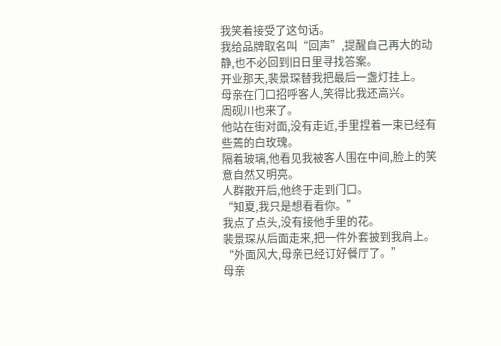我笑着接受了这句话。
我给品牌取名叫“回声”,提醒自己再大的动静,也不必回到旧日里寻找答案。
开业那天,裴景琛替我把最后一盏灯挂上。
母亲在门口招呼客人,笑得比我还高兴。
周砚川也来了。
他站在街对面,没有走近,手里捏着一束已经有些蔫的白玫瑰。
隔着玻璃,他看见我被客人围在中间,脸上的笑意自然又明亮。
人群散开后,他终于走到门口。
“知夏,我只是想看看你。”
我点了点头,没有接他手里的花。
裴景琛从后面走来,把一件外套披到我肩上。
“外面风大,母亲已经订好餐厅了。”
母亲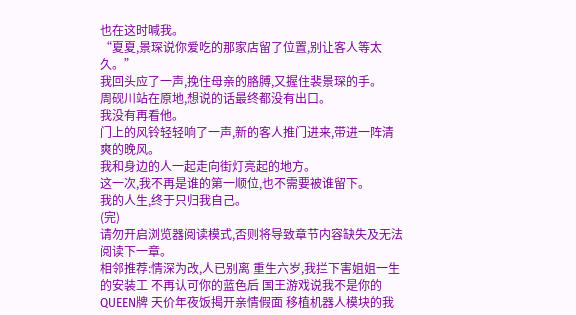也在这时喊我。
“夏夏,景琛说你爱吃的那家店留了位置,别让客人等太久。”
我回头应了一声,挽住母亲的胳膊,又握住裴景琛的手。
周砚川站在原地,想说的话最终都没有出口。
我没有再看他。
门上的风铃轻轻响了一声,新的客人推门进来,带进一阵清爽的晚风。
我和身边的人一起走向街灯亮起的地方。
这一次,我不再是谁的第一顺位,也不需要被谁留下。
我的人生,终于只归我自己。
(完)
请勿开启浏览器阅读模式,否则将导致章节内容缺失及无法阅读下一章。
相邻推荐:情深为改,人已别离 重生六岁,我拦下害姐姐一生的安装工 不再认可你的蓝色后 国王游戏说我不是你的QUEEN牌 天价年夜饭揭开亲情假面 移植机器人模块的我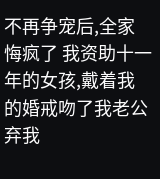不再争宠后,全家悔疯了 我资助十一年的女孩,戴着我的婚戒吻了我老公 弃我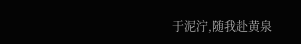于泥泞,随我赴黄泉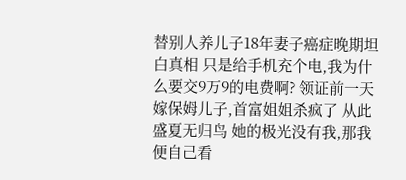替别人养儿子18年妻子癌症晚期坦白真相 只是给手机充个电,我为什么要交9万9的电费啊? 领证前一天嫁保姆儿子,首富姐姐杀疯了 从此盛夏无归鸟 她的极光没有我,那我便自己看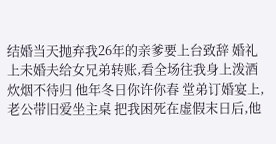结婚当天抛弃我26年的亲爹要上台致辞 婚礼上未婚夫给女兄弟转账,看全场往我身上泼酒 炊烟不待归 他年冬日你许你春 堂弟订婚宴上,老公带旧爱坐主桌 把我困死在虚假末日后,他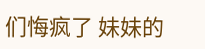们悔疯了 妹妹的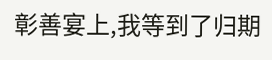彰善宴上,我等到了归期